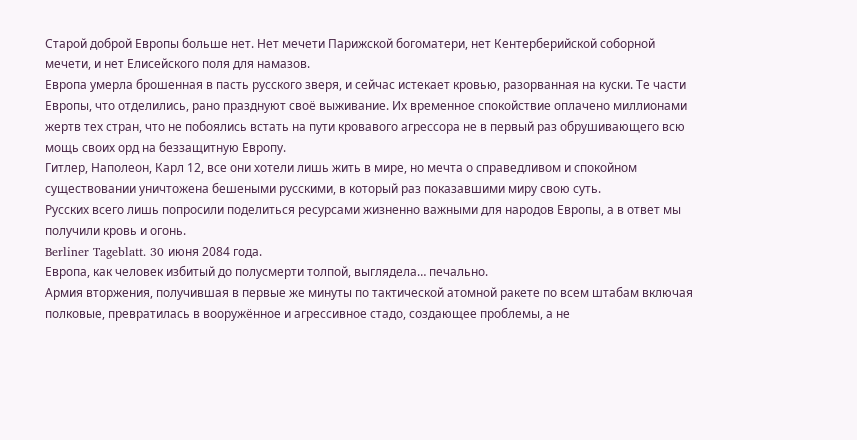Старой доброй Европы больше нет. Нет мечети Парижской богоматери, нет Кентерберийской соборной мечети, и нет Елисейского поля для намазов.
Европа умерла брошенная в пасть русского зверя, и сейчас истекает кровью, разорванная на куски. Те части Европы, что отделились, рано празднуют своё выживание. Их временное спокойствие оплачено миллионами жертв тех стран, что не побоялись встать на пути кровавого агрессора не в первый раз обрушивающего всю мощь своих орд на беззащитную Европу.
Гитлер, Наполеон, Карл 12, все они хотели лишь жить в мире, но мечта о справедливом и спокойном существовании уничтожена бешеными русскими, в который раз показавшими миру свою суть.
Русских всего лишь попросили поделиться ресурсами жизненно важными для народов Европы, а в ответ мы получили кровь и огонь.
Berliner Tageblatt. 30 июня 2084 года.
Европа, как человек избитый до полусмерти толпой, выглядела… печально.
Армия вторжения, получившая в первые же минуты по тактической атомной ракете по всем штабам включая полковые, превратилась в вооружённое и агрессивное стадо, создающее проблемы, а не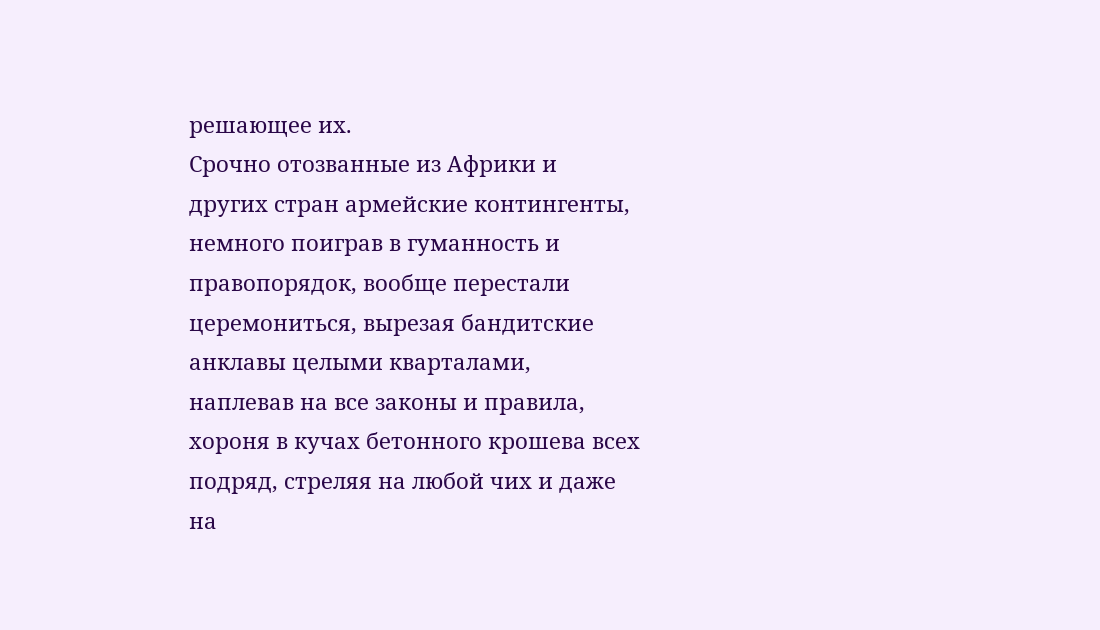решающее их.
Срочно отозванные из Африки и других стран армейские контингенты, немного поиграв в гуманность и правопорядок, вообще перестали церемониться, вырезая бандитские анклавы целыми кварталами, наплевав на все законы и правила, хороня в кучах бетонного крошева всех подряд, стреляя на любой чих и даже на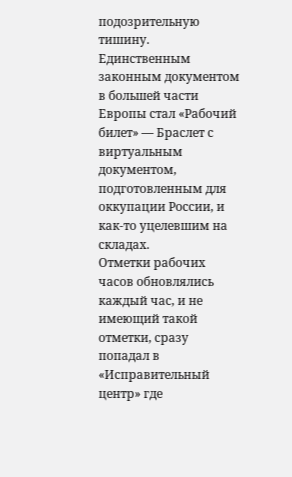подозрительную тишину.
Единственным законным документом в большей части Европы стал «Рабочий билет» — Браслет с виртуальным документом, подготовленным для оккупации России, и как-то уцелевшим на складах.
Отметки рабочих часов обновлялись каждый час, и не имеющий такой отметки, сразу попадал в «Исправительный центр» где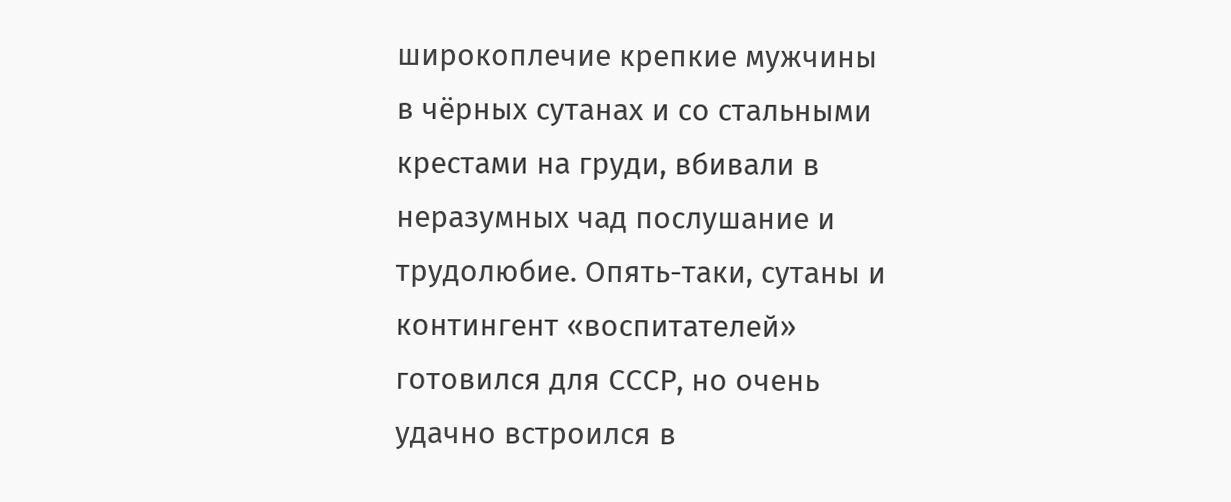широкоплечие крепкие мужчины в чёрных сутанах и со стальными крестами на груди, вбивали в неразумных чад послушание и трудолюбие. Опять-таки, сутаны и контингент «воспитателей» готовился для СССР, но очень удачно встроился в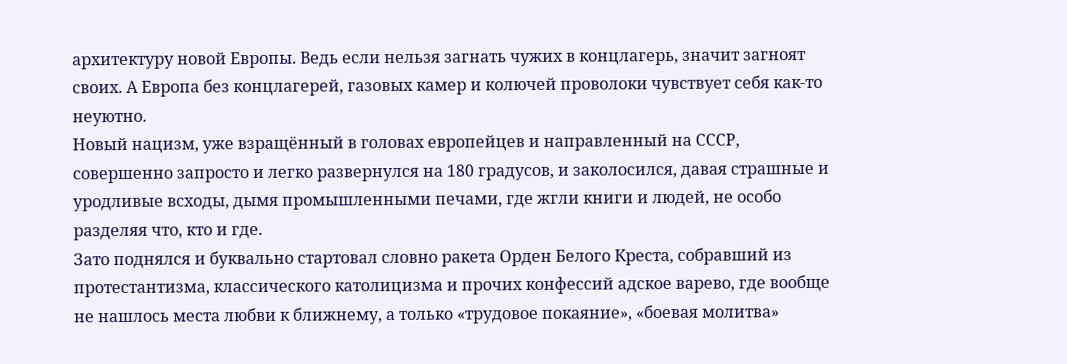архитектуру новой Европы. Ведь если нельзя загнать чужих в концлагерь, значит загноят своих. А Европа без концлагерей, газовых камер и колючей проволоки чувствует себя как-то неуютно.
Новый нацизм, уже взращённый в головах европейцев и направленный на СССР, совершенно запросто и легко развернулся на 180 градусов, и заколосился, давая страшные и уродливые всходы, дымя промышленными печами, где жгли книги и людей, не особо разделяя что, кто и где.
Зато поднялся и буквально стартовал словно ракета Орден Белого Креста, собравший из протестантизма, классического католицизма и прочих конфессий адское варево, где вообще не нашлось места любви к ближнему, а только «трудовое покаяние», «боевая молитва»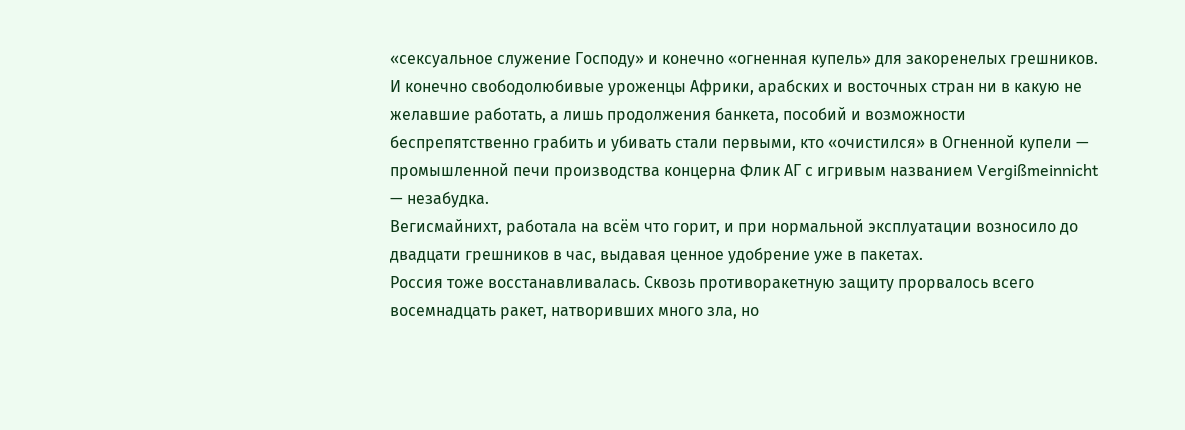«сексуальное служение Господу» и конечно «огненная купель» для закоренелых грешников.
И конечно свободолюбивые уроженцы Африки, арабских и восточных стран ни в какую не желавшие работать, а лишь продолжения банкета, пособий и возможности беспрепятственно грабить и убивать стали первыми, кто «очистился» в Огненной купели — промышленной печи производства концерна Флик АГ с игривым названием Vergißmeinnicht — незабудка.
Вегисмайнихт, работала на всём что горит, и при нормальной эксплуатации возносило до двадцати грешников в час, выдавая ценное удобрение уже в пакетах.
Россия тоже восстанавливалась. Сквозь противоракетную защиту прорвалось всего восемнадцать ракет, натворивших много зла, но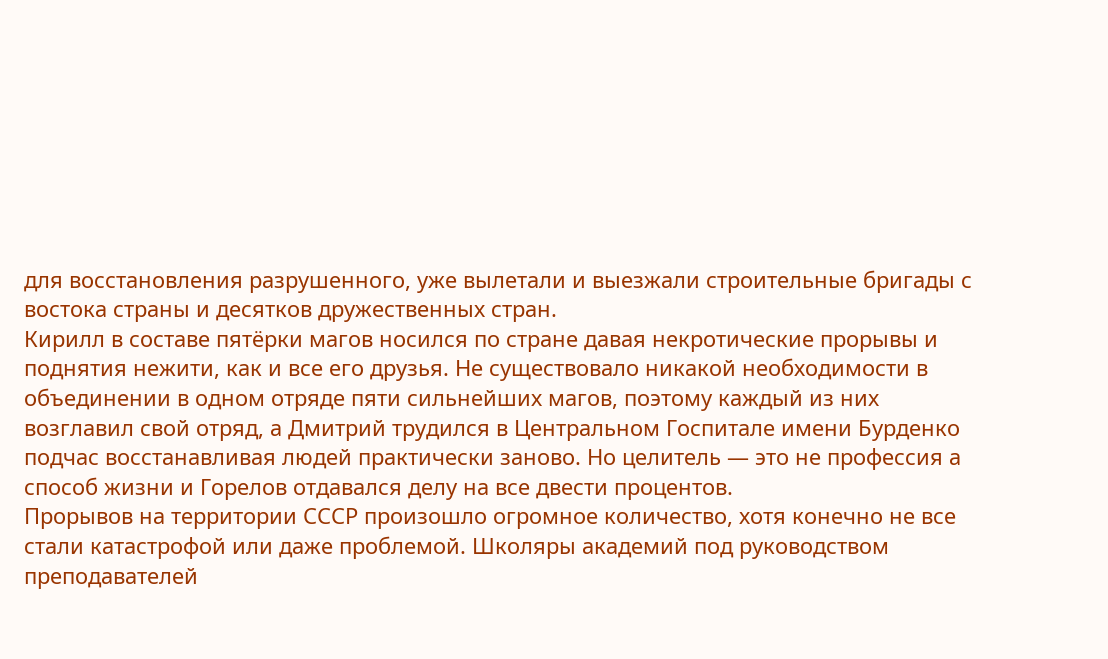для восстановления разрушенного, уже вылетали и выезжали строительные бригады с востока страны и десятков дружественных стран.
Кирилл в составе пятёрки магов носился по стране давая некротические прорывы и поднятия нежити, как и все его друзья. Не существовало никакой необходимости в объединении в одном отряде пяти сильнейших магов, поэтому каждый из них возглавил свой отряд, а Дмитрий трудился в Центральном Госпитале имени Бурденко подчас восстанавливая людей практически заново. Но целитель — это не профессия а способ жизни и Горелов отдавался делу на все двести процентов.
Прорывов на территории СССР произошло огромное количество, хотя конечно не все стали катастрофой или даже проблемой. Школяры академий под руководством преподавателей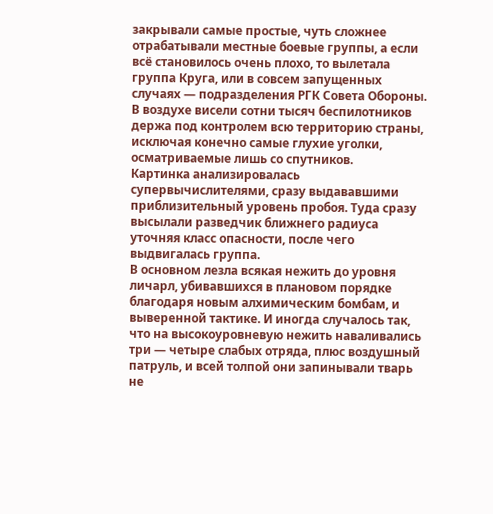закрывали самые простые, чуть сложнее отрабатывали местные боевые группы, а если всё становилось очень плохо, то вылетала группа Круга, или в совсем запущенных случаях — подразделения РГК Совета Обороны.
В воздухе висели сотни тысяч беспилотников держа под контролем всю территорию страны, исключая конечно самые глухие уголки, осматриваемые лишь со спутников.
Картинка анализировалась супервычислителями, сразу выдававшими приблизительный уровень пробоя. Туда сразу высылали разведчик ближнего радиуса уточняя класс опасности, после чего выдвигалась группа.
В основном лезла всякая нежить до уровня личарл, убивавшихся в плановом порядке благодаря новым алхимическим бомбам, и выверенной тактике. И иногда случалось так, что на высокоуровневую нежить наваливались три — четыре слабых отряда, плюс воздушный патруль, и всей толпой они запинывали тварь не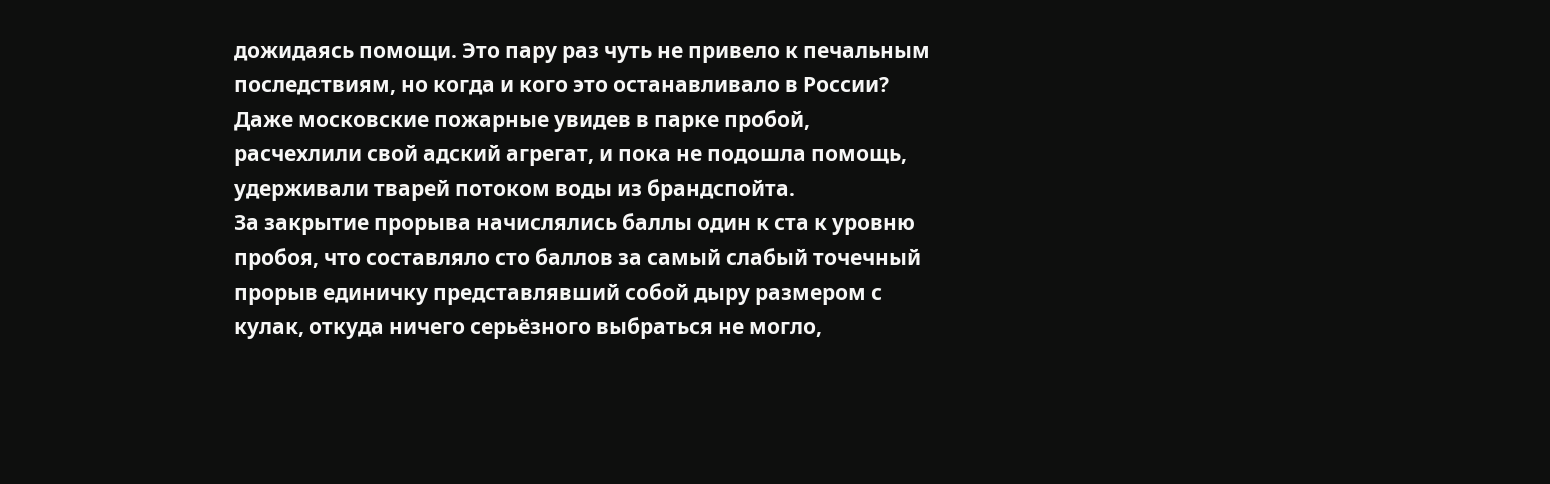дожидаясь помощи. Это пару раз чуть не привело к печальным последствиям, но когда и кого это останавливало в России?
Даже московские пожарные увидев в парке пробой, расчехлили свой адский агрегат, и пока не подошла помощь, удерживали тварей потоком воды из брандспойта.
За закрытие прорыва начислялись баллы один к ста к уровню пробоя, что составляло сто баллов за самый слабый точечный прорыв единичку представлявший собой дыру размером с кулак, откуда ничего серьёзного выбраться не могло,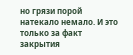но грязи порой натекало немало. И это только за факт закрытия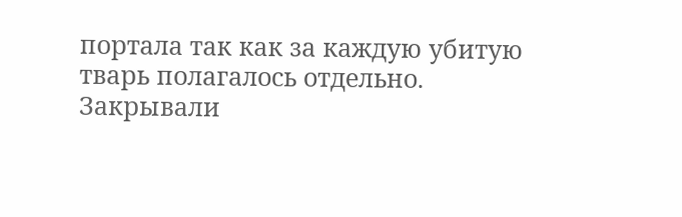портала так как за каждую убитую тварь полагалось отдельно.
Закрывали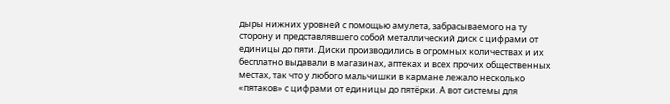дыры нижних уровней с помощью амулета, забрасываемого на ту сторону и представлявшего собой металлический диск с цифрами от единицы до пяти. Диски производились в огромных количествах и их бесплатно выдавали в магазинах, аптеках и всех прочих общественных местах, так что у любого мальчишки в кармане лежало несколько «пятаков» с цифрами от единицы до пятёрки. А вот системы для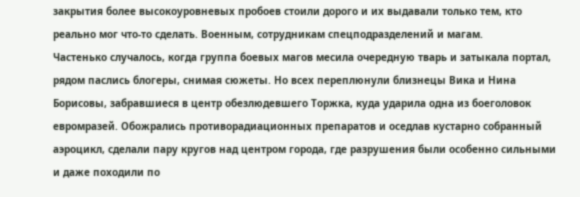закрытия более высокоуровневых пробоев стоили дорого и их выдавали только тем, кто реально мог что-то сделать. Военным, сотрудникам спецподразделений и магам.
Частенько случалось, когда группа боевых магов месила очередную тварь и затыкала портал, рядом паслись блогеры, снимая сюжеты. Но всех переплюнули близнецы Вика и Нина Борисовы, забравшиеся в центр обезлюдевшего Торжка, куда ударила одна из боеголовок евромразей. Обожрались противорадиационных препаратов и оседлав кустарно собранный аэроцикл, сделали пару кругов над центром города, где разрушения были особенно сильными и даже походили по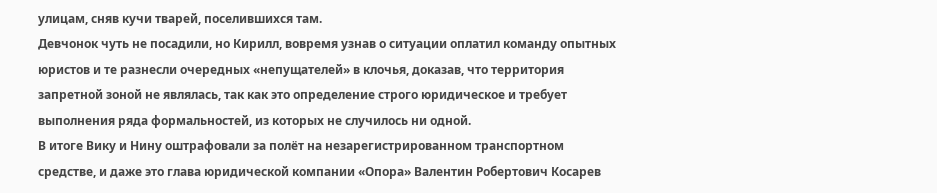улицам, сняв кучи тварей, поселившихся там.
Девчонок чуть не посадили, но Кирилл, вовремя узнав о ситуации оплатил команду опытных юристов и те разнесли очередных «непущателей» в клочья, доказав, что территория запретной зоной не являлась, так как это определение строго юридическое и требует выполнения ряда формальностей, из которых не случилось ни одной.
В итоге Вику и Нину оштрафовали за полёт на незарегистрированном транспортном средстве, и даже это глава юридической компании «Опора» Валентин Робертович Косарев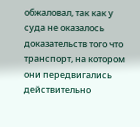обжаловал, так как у суда не оказалось доказательств того что транспорт, на котором они передвигались действительно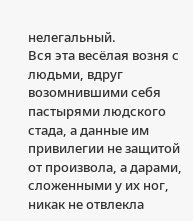нелегальный.
Вся эта весёлая возня с людьми, вдруг возомнившими себя пастырями людского стада, а данные им привилегии не защитой от произвола, а дарами, сложенными у их ног, никак не отвлекла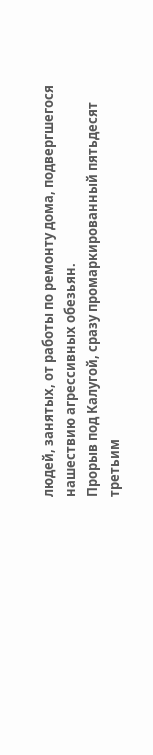людей, занятых, от работы по ремонту дома, подвергшегося нашествию агрессивных обезьян.
Прорыв под Калугой, сразу промаркированный пятьдесят третьим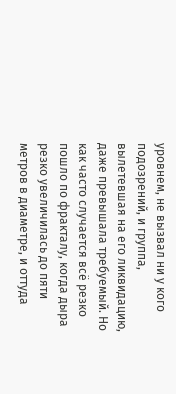уровнем, не вызвал ни у кого подозрений, и группа, вылетевшая на его ликвидацию, даже превышала требуемый. Но как часто случается всё резко пошло по фракталу, когда дыра резко увеличилась до пяти метров в диаметре, и оттуда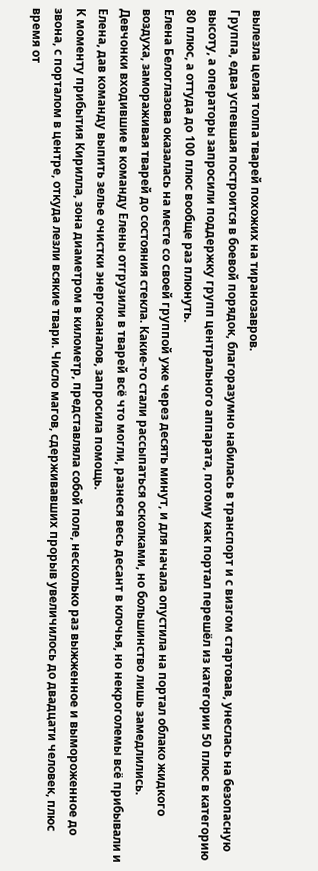вылезла целая толпа тварей похожих на тиранозавров.
Группа, едва успевшая построится в боевой порядок, благоразумно набилась в транспорт и с визгом стартовав, унеслась на безопасную высоту, а операторы запросили поддержку групп центрального аппарата, потому как портал перешёл из категории 50 плюс в категорию 80 плюс, а оттуда до 100 плюс вообще раз плюнуть.
Елена Белоглазова оказалась на месте со своей группой уже через десять минут, и для начала опустила на портал облако жидкого воздуха, замораживая тварей до состояния стекла. Какие-то стали рассыпаться осколками, но большинство лишь замедлились.
Девчонки входившие в команду Елены отгрузили в тварей всё что могли, разнеся весь десант в клочья, но некроголемы всё прибывали и Елена, дав команду выпить зелье очистки энергоканалов, запросила помощь.
К моменту прибытия Кирилла, зона диаметром в километр, представляла собой поле, несколько раз выжженное и вымороженное до звона, с порталом в центре, откуда лезли всякие твари. Число магов, сдерживавших прорыв увеличилось до двадцати человек, плюс время от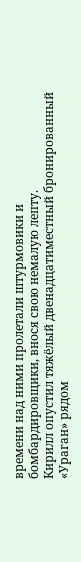времени над ними пролетали штурмовики и бомбардировщики, внося свою немалую лепту.
Кирилл опустил тяжёлый двенадцатиместный бронированный «Ураган» рядом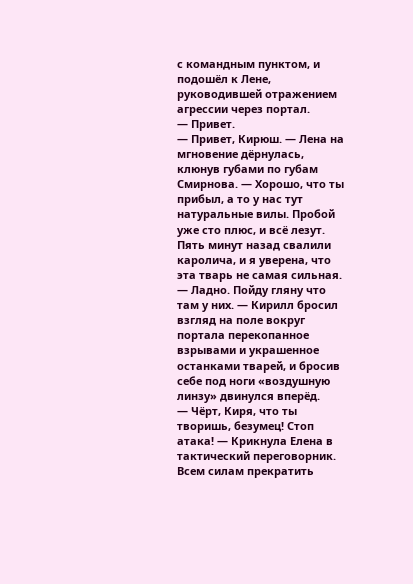с командным пунктом, и подошёл к Лене, руководившей отражением агрессии через портал.
— Привет.
— Привет, Кирюш. — Лена на мгновение дёрнулась, клюнув губами по губам Смирнова. — Хорошо, что ты прибыл, а то у нас тут натуральные вилы. Пробой уже сто плюс, и всё лезут. Пять минут назад свалили каролича, и я уверена, что эта тварь не самая сильная.
— Ладно. Пойду гляну что там у них. — Кирилл бросил взгляд на поле вокруг портала перекопанное взрывами и украшенное останками тварей, и бросив себе под ноги «воздушную линзу» двинулся вперёд.
— Чёрт, Киря, что ты творишь, безумец! Стоп атака! — Крикнула Елена в тактический переговорник. Всем силам прекратить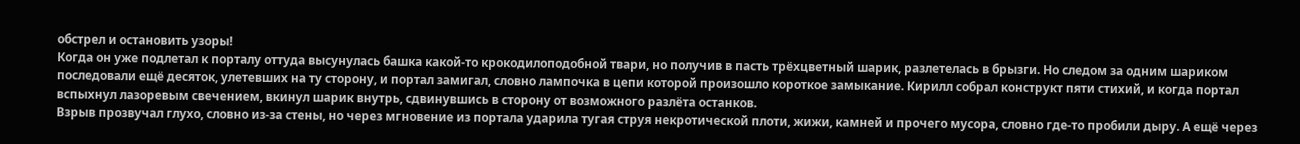обстрел и остановить узоры!
Когда он уже подлетал к порталу оттуда высунулась башка какой-то крокодилоподобной твари, но получив в пасть трёхцветный шарик, разлетелась в брызги. Но следом за одним шариком последовали ещё десяток, улетевших на ту сторону, и портал замигал, словно лампочка в цепи которой произошло короткое замыкание. Кирилл собрал конструкт пяти стихий, и когда портал вспыхнул лазоревым свечением, вкинул шарик внутрь, сдвинувшись в сторону от возможного разлёта останков.
Взрыв прозвучал глухо, словно из-за стены, но через мгновение из портала ударила тугая струя некротической плоти, жижи, камней и прочего мусора, словно где-то пробили дыру. А ещё через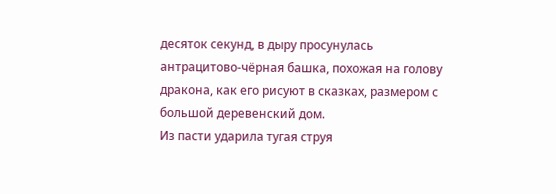десяток секунд, в дыру просунулась антрацитово-чёрная башка, похожая на голову дракона, как его рисуют в сказках, размером с большой деревенский дом.
Из пасти ударила тугая струя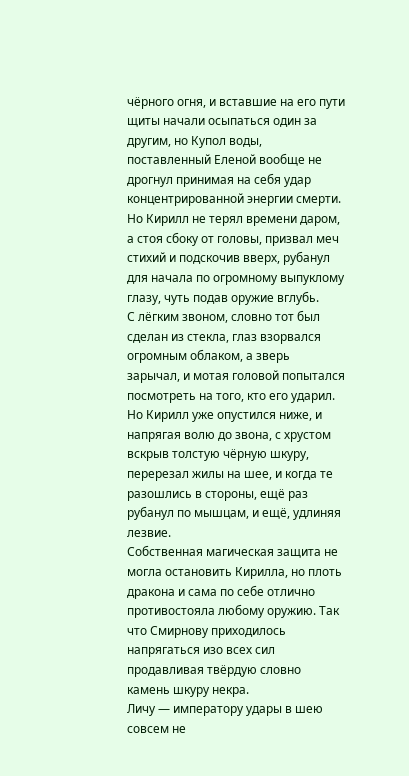чёрного огня, и вставшие на его пути щиты начали осыпаться один за другим, но Купол воды, поставленный Еленой вообще не дрогнул принимая на себя удар концентрированной энергии смерти.
Но Кирилл не терял времени даром, а стоя сбоку от головы, призвал меч стихий и подскочив вверх, рубанул для начала по огромному выпуклому глазу, чуть подав оружие вглубь.
С лёгким звоном, словно тот был сделан из стекла, глаз взорвался огромным облаком, а зверь зарычал, и мотая головой попытался посмотреть на того, кто его ударил.
Но Кирилл уже опустился ниже, и напрягая волю до звона, с хрустом вскрыв толстую чёрную шкуру, перерезал жилы на шее, и когда те разошлись в стороны, ещё раз рубанул по мышцам, и ещё, удлиняя лезвие.
Собственная магическая защита не могла остановить Кирилла, но плоть дракона и сама по себе отлично противостояла любому оружию. Так что Смирнову приходилось напрягаться изо всех сил продавливая твёрдую словно камень шкуру некра.
Личу — императору удары в шею совсем не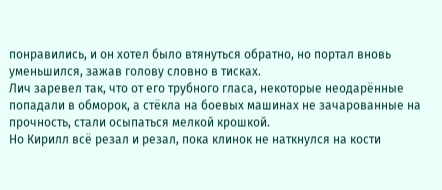понравились, и он хотел было втянуться обратно, но портал вновь уменьшился, зажав голову словно в тисках.
Лич заревел так, что от его трубного гласа, некоторые неодарённые попадали в обморок, а стёкла на боевых машинах не зачарованные на прочность, стали осыпаться мелкой крошкой.
Но Кирилл всё резал и резал, пока клинок не наткнулся на кости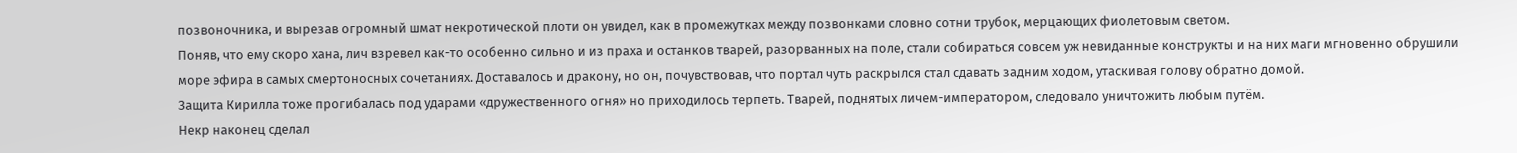позвоночника, и вырезав огромный шмат некротической плоти он увидел, как в промежутках между позвонками словно сотни трубок, мерцающих фиолетовым светом.
Поняв, что ему скоро хана, лич взревел как-то особенно сильно и из праха и останков тварей, разорванных на поле, стали собираться совсем уж невиданные конструкты и на них маги мгновенно обрушили море эфира в самых смертоносных сочетаниях. Доставалось и дракону, но он, почувствовав, что портал чуть раскрылся стал сдавать задним ходом, утаскивая голову обратно домой.
Защита Кирилла тоже прогибалась под ударами «дружественного огня» но приходилось терпеть. Тварей, поднятых личем-императором, следовало уничтожить любым путём.
Некр наконец сделал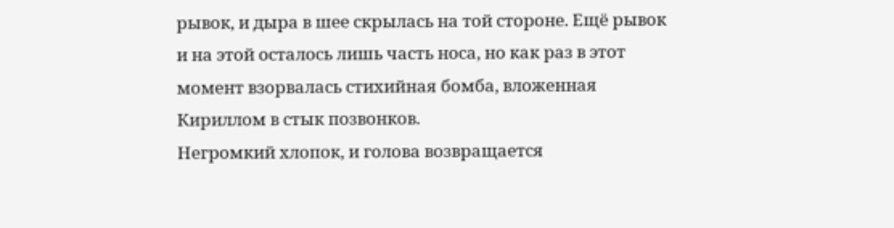рывок, и дыра в шее скрылась на той стороне. Ещё рывок и на этой осталось лишь часть носа, но как раз в этот момент взорвалась стихийная бомба, вложенная Кириллом в стык позвонков.
Негромкий хлопок, и голова возвращается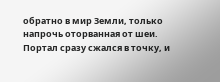обратно в мир Земли, только напрочь оторванная от шеи.
Портал сразу сжался в точку, и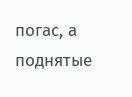погас, а поднятые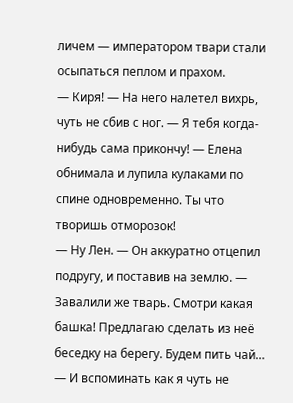личем — императором твари стали осыпаться пеплом и прахом.
— Киря! — На него налетел вихрь, чуть не сбив с ног. — Я тебя когда-нибудь сама прикончу! — Елена обнимала и лупила кулаками по спине одновременно. Ты что творишь отморозок!
— Ну Лен. — Он аккуратно отцепил подругу, и поставив на землю. — Завалили же тварь. Смотри какая башка! Предлагаю сделать из неё беседку на берегу. Будем пить чай…
— И вспоминать как я чуть не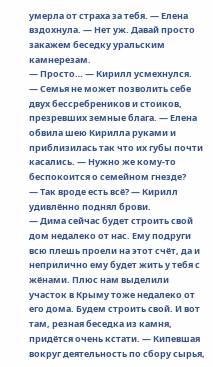умерла от страха за тебя. — Елена вздохнула. — Нет уж. Давай просто закажем беседку уральским камнерезам.
— Просто… — Кирилл усмехнулся.
— Семья не может позволить себе двух бессребреников и стоиков, презревших земные блага. — Елена обвила шею Кирилла руками и приблизилась так что их губы почти касались. — Нужно же кому-то беспокоится о семейном гнезде?
— Так вроде есть всё? — Кирилл удивлённо поднял брови.
— Дима сейчас будет строить свой дом недалеко от нас. Ему подруги всю плешь проели на этот счёт, да и неприлично ему будет жить у тебя с жёнами. Плюс нам выделили участок в Крыму тоже недалеко от его дома. Будем строить свой. И вот там, резная беседка из камня, придётся очень кстати. — Кипевшая вокруг деятельность по сбору сырья,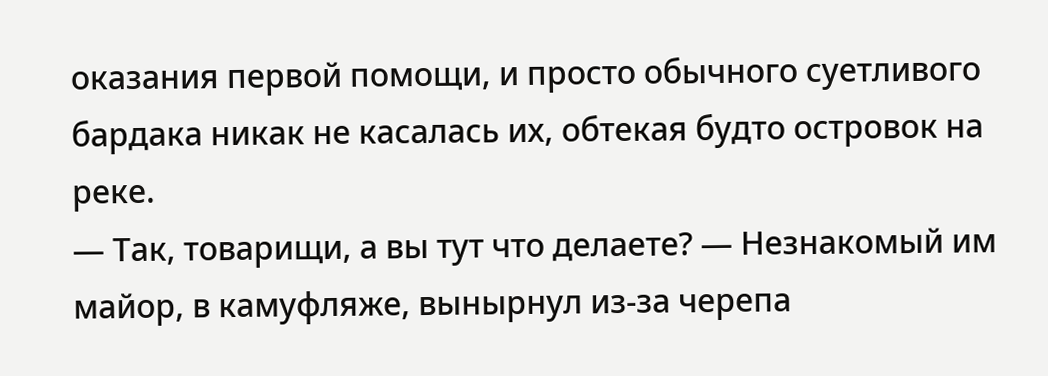оказания первой помощи, и просто обычного суетливого бардака никак не касалась их, обтекая будто островок на реке.
— Так, товарищи, а вы тут что делаете? — Незнакомый им майор, в камуфляже, вынырнул из-за черепа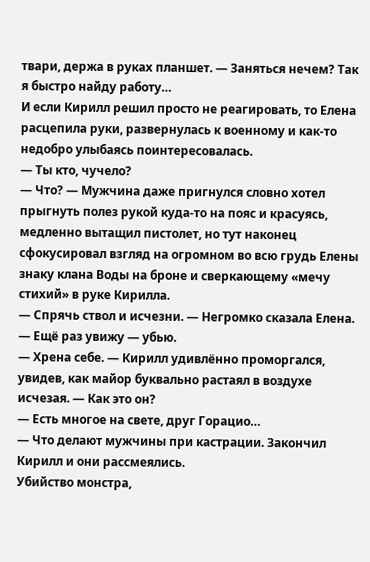твари, держа в руках планшет. — Заняться нечем? Так я быстро найду работу…
И если Кирилл решил просто не реагировать, то Елена расцепила руки, развернулась к военному и как-то недобро улыбаясь поинтересовалась.
— Ты кто, чучело?
— Что? — Мужчина даже пригнулся словно хотел прыгнуть полез рукой куда-то на пояс и красуясь, медленно вытащил пистолет, но тут наконец сфокусировал взгляд на огромном во всю грудь Елены знаку клана Воды на броне и сверкающему «мечу стихий» в руке Кирилла.
— Спрячь ствол и исчезни. — Негромко сказала Елена. — Ещё раз увижу — убью.
— Хрена себе. — Кирилл удивлённо проморгался, увидев, как майор буквально растаял в воздухе исчезая. — Как это он?
— Есть многое на свете, друг Горацио…
— Что делают мужчины при кастрации. Закончил Кирилл и они рассмеялись.
Убийство монстра,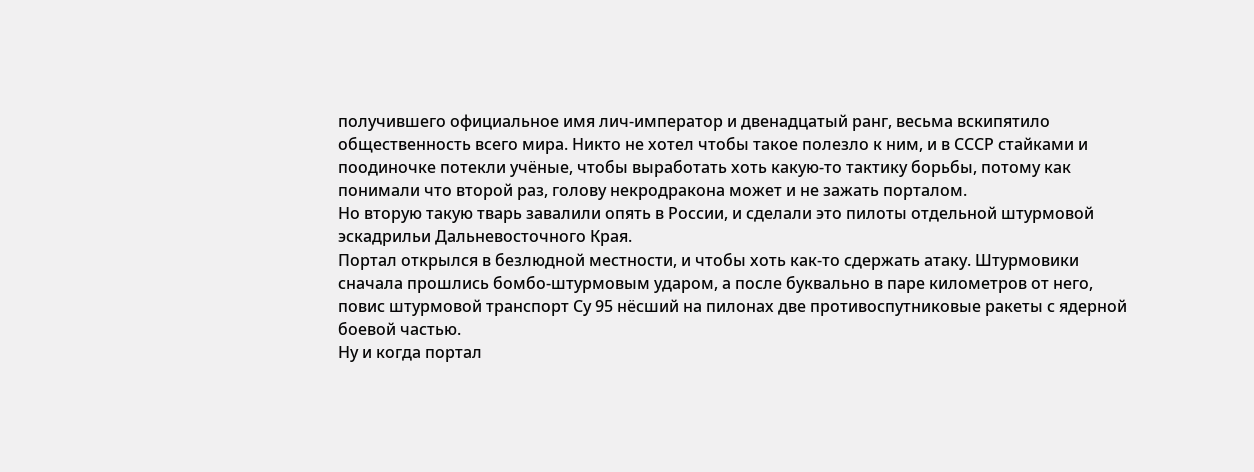получившего официальное имя лич-император и двенадцатый ранг, весьма вскипятило общественность всего мира. Никто не хотел чтобы такое полезло к ним, и в СССР стайками и поодиночке потекли учёные, чтобы выработать хоть какую-то тактику борьбы, потому как понимали что второй раз, голову некродракона может и не зажать порталом.
Но вторую такую тварь завалили опять в России, и сделали это пилоты отдельной штурмовой эскадрильи Дальневосточного Края.
Портал открылся в безлюдной местности, и чтобы хоть как-то сдержать атаку. Штурмовики сначала прошлись бомбо-штурмовым ударом, а после буквально в паре километров от него, повис штурмовой транспорт Су 95 нёсший на пилонах две противоспутниковые ракеты с ядерной боевой частью.
Ну и когда портал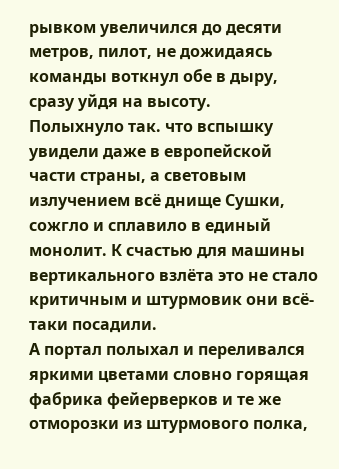рывком увеличился до десяти метров, пилот, не дожидаясь команды воткнул обе в дыру, сразу уйдя на высоту.
Полыхнуло так. что вспышку увидели даже в европейской части страны, а световым излучением всё днище Сушки, сожгло и сплавило в единый монолит. К счастью для машины вертикального взлёта это не стало критичным и штурмовик они всё-таки посадили.
А портал полыхал и переливался яркими цветами словно горящая фабрика фейерверков и те же отморозки из штурмового полка,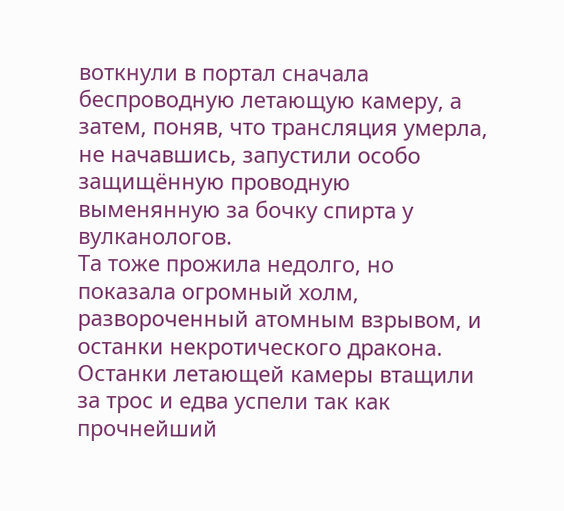воткнули в портал сначала беспроводную летающую камеру, а затем, поняв, что трансляция умерла, не начавшись, запустили особо защищённую проводную выменянную за бочку спирта у вулканологов.
Та тоже прожила недолго, но показала огромный холм, развороченный атомным взрывом, и останки некротического дракона.
Останки летающей камеры втащили за трос и едва успели так как прочнейший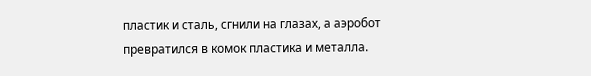пластик и сталь, сгнили на глазах, а аэробот превратился в комок пластика и металла.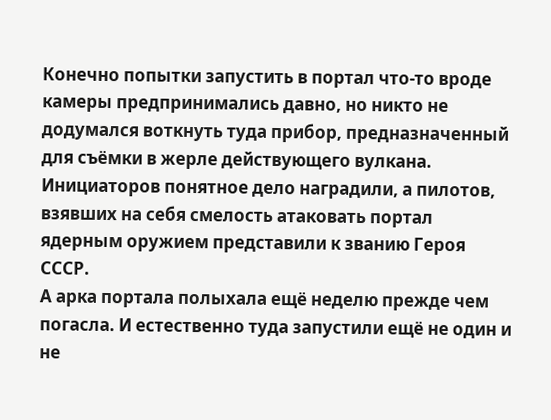Конечно попытки запустить в портал что-то вроде камеры предпринимались давно, но никто не додумался воткнуть туда прибор, предназначенный для съёмки в жерле действующего вулкана.
Инициаторов понятное дело наградили, а пилотов, взявших на себя смелость атаковать портал ядерным оружием представили к званию Героя СССР.
А арка портала полыхала ещё неделю прежде чем погасла. И естественно туда запустили ещё не один и не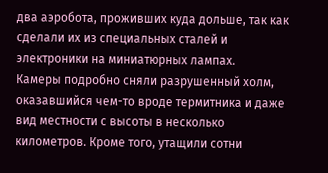два аэробота, проживших куда дольше, так как сделали их из специальных сталей и электроники на миниатюрных лампах.
Камеры подробно сняли разрушенный холм, оказавшийся чем-то вроде термитника и даже вид местности с высоты в несколько километров. Кроме того, утащили сотни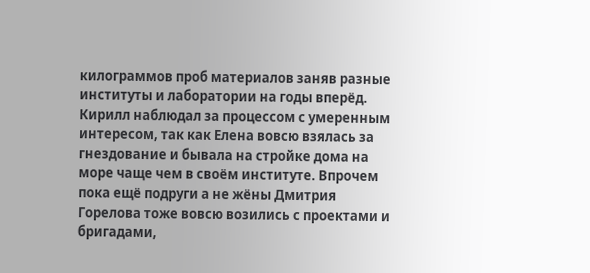килограммов проб материалов заняв разные институты и лаборатории на годы вперёд.
Кирилл наблюдал за процессом с умеренным интересом, так как Елена вовсю взялась за гнездование и бывала на стройке дома на море чаще чем в своём институте. Впрочем пока ещё подруги а не жёны Дмитрия Горелова тоже вовсю возились с проектами и бригадами,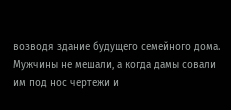возводя здание будущего семейного дома.
Мужчины не мешали, а когда дамы совали им под нос чертежи и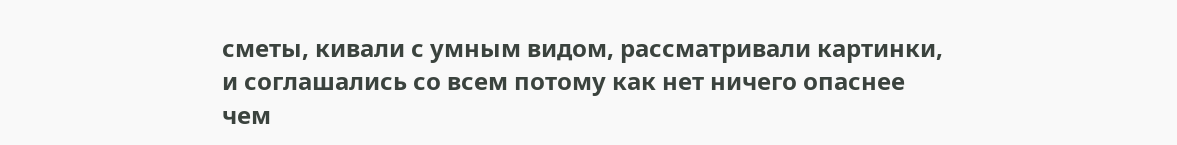сметы, кивали с умным видом, рассматривали картинки, и соглашались со всем потому как нет ничего опаснее чем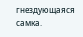гнездующаяся самка.